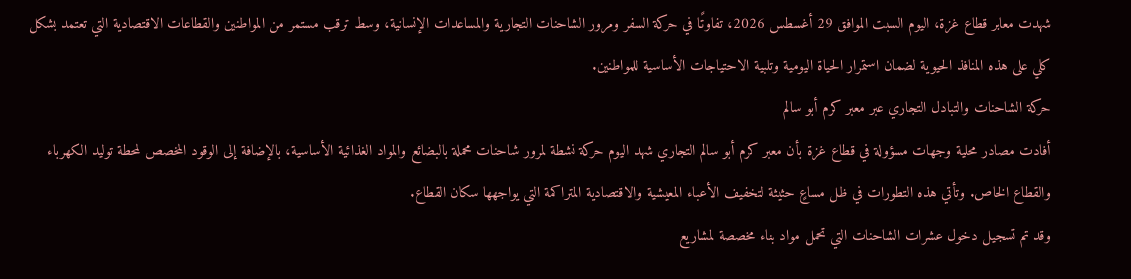شهدت معابر قطاع غزة، اليوم السبت الموافق 29 أغسطس 2026، تفاوتًا في حركة السفر ومرور الشاحنات التجارية والمساعدات الإنسانية، وسط ترقب مستمر من المواطنين والقطاعات الاقتصادية التي تعتمد بشكل كلي على هذه المنافذ الحيوية لضمان استمرار الحياة اليومية وتلبية الاحتياجات الأساسية للمواطنين.
حركة الشاحنات والتبادل التجاري عبر معبر كرم أبو سالم
أفادت مصادر محلية وجهات مسؤولة في قطاع غزة بأن معبر كرم أبو سالم التجاري شهد اليوم حركة نشطة لمرور شاحنات محملة بالبضائع والمواد الغذائية الأساسية، بالإضافة إلى الوقود المخصص لمحطة توليد الكهرباء والقطاع الخاص. وتأتي هذه التطورات في ظل مساعٍ حثيثة لتخفيف الأعباء المعيشية والاقتصادية المتراكمة التي يواجهها سكان القطاع.
وقد تم تسجيل دخول عشرات الشاحنات التي تحمل مواد بناء مخصصة لمشاريع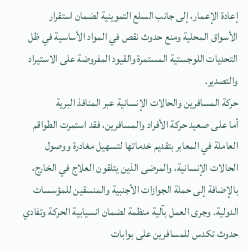إعادة الإعمار، إلى جانب السلع التموينية لضمان استقرار الأسواق المحلية ومنع حدوث نقص في المواد الأساسية في ظل التحديات اللوجستية المستمرة والقيود المفروضة على الاستيراد والتصدير.
حركة المسافرين والحالات الإنسانية عبر المنافذ البرية
أما على صعيد حركة الأفراد والمسافرين، فقد استمرت الطواقم العاملة في المعابر بتقديم خدماتها لتسهيل مغادرة ووصول الحالات الإنسانية، والمرضى الذين يتلقون العلاج في الخارج، بالإضافة إلى حملة الجوازات الأجنبية والمنسقين للمؤسسات الدولية. وجرى العمل بآلية منظمة لضمان انسيابية الحركة وتفادي حدوث تكدس للمسافرين على بوابات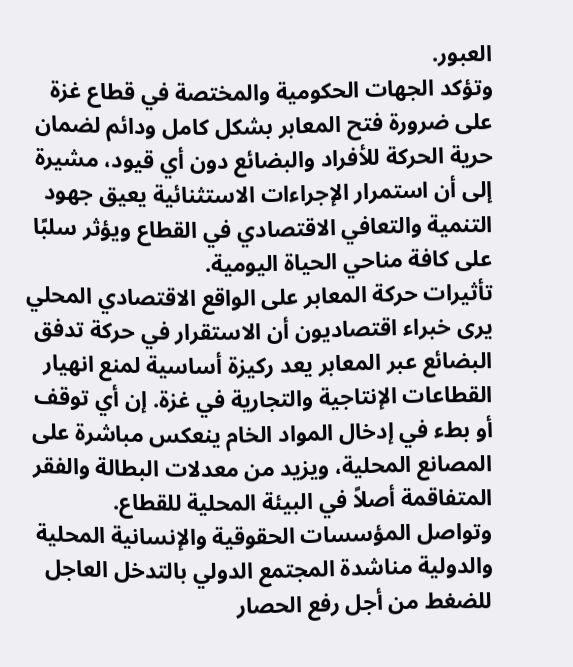العبور.
وتؤكد الجهات الحكومية والمختصة في قطاع غزة على ضرورة فتح المعابر بشكل كامل ودائم لضمان حرية الحركة للأفراد والبضائع دون أي قيود، مشيرة إلى أن استمرار الإجراءات الاستثنائية يعيق جهود التنمية والتعافي الاقتصادي في القطاع ويؤثر سلبًا على كافة مناحي الحياة اليومية.
تأثيرات حركة المعابر على الواقع الاقتصادي المحلي
يرى خبراء اقتصاديون أن الاستقرار في حركة تدفق البضائع عبر المعابر يعد ركيزة أساسية لمنع انهيار القطاعات الإنتاجية والتجارية في غزة. إن أي توقف أو بطء في إدخال المواد الخام ينعكس مباشرة على المصانع المحلية، ويزيد من معدلات البطالة والفقر المتفاقمة أصلاً في البيئة المحلية للقطاع.
وتواصل المؤسسات الحقوقية والإنسانية المحلية والدولية مناشدة المجتمع الدولي بالتدخل العاجل للضغط من أجل رفع الحصار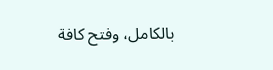بالكامل، وفتح كافة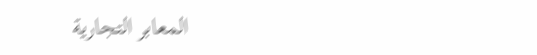المعابر التجارية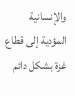والإنسانية المؤدية إلى قطاع غزة بشكل دائم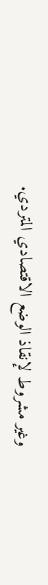وغير مشروط لإنقاذ الوضع الاقتصادي المتردي.